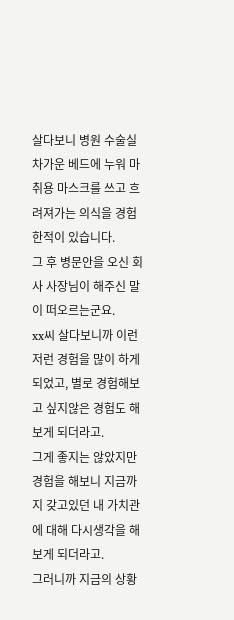살다보니 병원 수술실 차가운 베드에 누워 마취용 마스크를 쓰고 흐려져가는 의식을 경험한적이 있습니다.
그 후 병문안을 오신 회사 사장님이 해주신 말이 떠오르는군요.
xx씨 살다보니까 이런 저런 경험을 많이 하게 되었고, 별로 경험해보고 싶지않은 경험도 해보게 되더라고.
그게 좋지는 않았지만 경험을 해보니 지금까지 갖고있던 내 가치관에 대해 다시생각을 해보게 되더라고.
그러니까 지금의 상황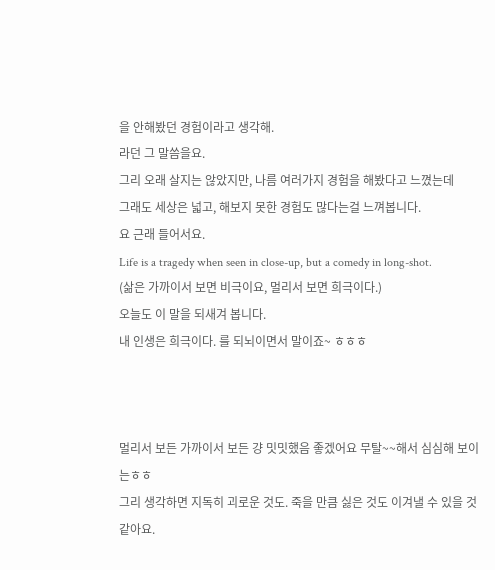을 안해봤던 경험이라고 생각해.
라던 그 말씀을요.
그리 오래 살지는 않았지만, 나름 여러가지 경험을 해봤다고 느꼈는데
그래도 세상은 넓고, 해보지 못한 경험도 많다는걸 느껴봅니다.
요 근래 들어서요.
Life is a tragedy when seen in close-up, but a comedy in long-shot.
(삶은 가까이서 보면 비극이요, 멀리서 보면 희극이다.)
오늘도 이 말을 되새겨 봅니다.
내 인생은 희극이다. 를 되뇌이면서 말이죠~ ㅎㅎㅎ



멀리서 보든 가까이서 보든 걍 밋밋했음 좋겠어요 무탈~~해서 심심해 보이는ㅎㅎ
그리 생각하면 지독히 괴로운 것도. 죽을 만큼 싫은 것도 이겨낼 수 있을 것 같아요.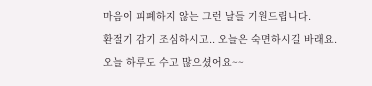마음이 피폐하지 않는 그런 날들 기원드립니다.
환절기 감기 조심하시고.. 오늘은 숙면하시길 바래요.
오늘 하루도 수고 많으셨어요~~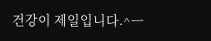건강이 제일입니다.^ㅡ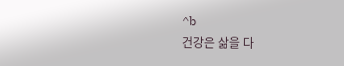^b
건강은 삶을 다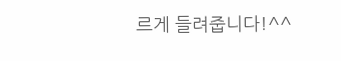르게 들려줍니다!^^